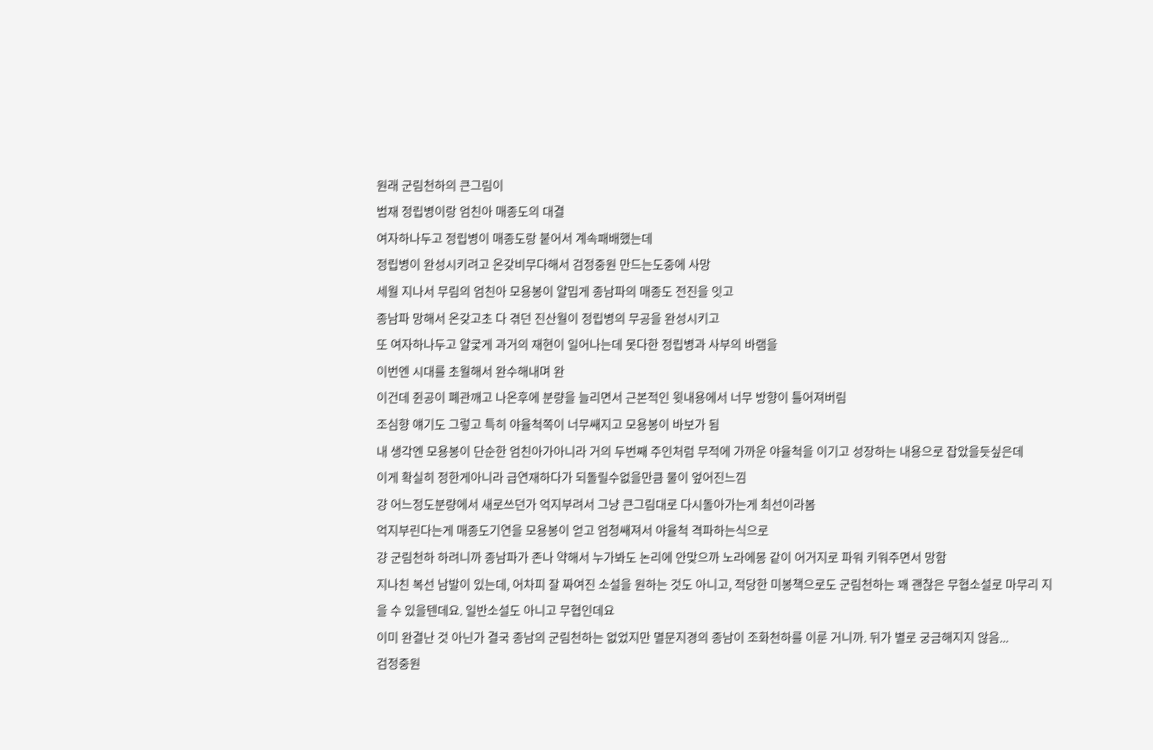원래 군림천하의 큰그림이
범재 정립병이랑 엄친아 매종도의 대결
여자하나두고 정립병이 매종도랑 붙어서 계속패배했는데
정립병이 완성시키려고 온갖비무다해서 검정중원 만드는도중에 사망
세월 지나서 무림의 엄친아 모용봉이 얄밉게 종남파의 매종도 전진을 잇고
종남파 망해서 온갖고초 다 겪던 진산월이 정립병의 무공을 완성시키고
또 여자하나두고 얄궃게 과거의 재현이 일어나는데 못다한 정립병과 사부의 바램을
이번엔 시대를 초월해서 완수해내며 완
이건데 쥔공이 폐관깨고 나온후에 분량을 늘리면서 근본적인 윗내용에서 너무 방향이 틀어져버림
조심향 얘기도 그렇고 특히 야율척쪽이 너무쌔지고 모용봉이 바보가 됨
내 생각엔 모용봉이 단순한 엄친아가아니라 거의 두번째 주인처럼 무적에 가까운 야율척을 이기고 성장하는 내용으로 잡았을듯싶은데
이게 확실히 정한게아니라 급연재하다가 되돌릴수없을만큼 물이 엎어진느낌
걍 어느정도분량에서 새로쓰던가 억지부려서 그냥 큰그림대로 다시돌아가는게 최선이라봄
억지부린다는게 매종도기연을 모용봉이 얻고 엄청쌔져서 야율척 격파하는식으로
걍 군림천하 하려니까 종남파가 존나 약해서 누가봐도 논리에 안맞으까 노라에몽 같이 어거지로 파워 키워주면서 망함
지나친 복선 남발이 있는데, 어차피 잘 짜여진 소설을 원하는 것도 아니고, 적당한 미봉책으로도 군림천하는 꽤 괜찮은 무협소설로 마무리 지을 수 있을텐데요. 일반소설도 아니고 무협인데요
이미 완결난 것 아닌가 결국 종남의 군림천하는 없었지만 멸문지경의 종남이 조화천하를 이룬 거니까. 뒤가 별로 궁금해지지 않음...
검정중원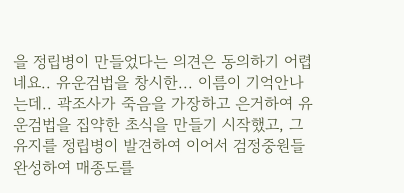을 정립병이 만들었다는 의견은 동의하기 어렵네요.. 유운검법을 창시한... 이름이 기억안나는데.. 곽조사가 죽음을 가장하고 은거하여 유운검법을 집약한 초식을 만들기 시작했고, 그 유지를 정립병이 발견하여 이어서 검정중원들 완성하여 매종도를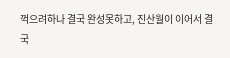꺽으려하나 결국 완성못하고, 진산월이 이어서 결국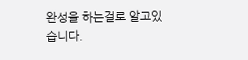완성을 하는걸로 알고있습니다.